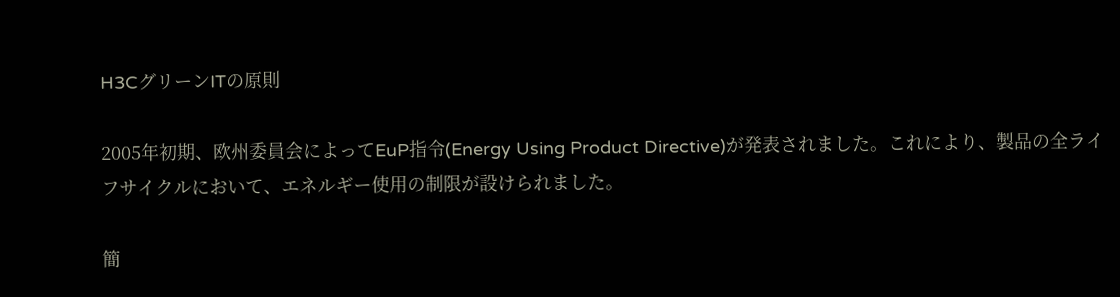H3CグリーンITの原則

2005年初期、欧州委員会によってEuP指令(Energy Using Product Directive)が発表されました。これにより、製品の全ライフサイクルにおいて、エネルギー使用の制限が設けられました。

簡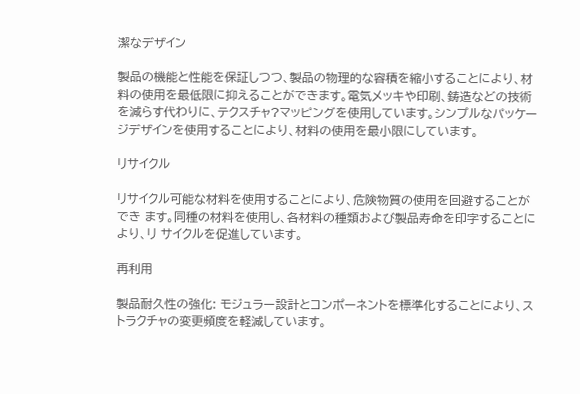潔なデザイン

製品の機能と性能を保証しつつ、製品の物理的な容積を縮小することにより、材料の使用を最低限に抑えることができます。電気メッキや印刷、鋳造などの技術を減らす代わりに、テクスチャ?マッピングを使用しています。シンプルなパッケージデザインを使用することにより、材料の使用を最小限にしています。

リサイクル

リサイクル可能な材料を使用することにより、危険物質の使用を回避することができ ます。同種の材料を使用し、各材料の種類および製品寿命を印字することにより、リ サイクルを促進しています。

再利用

製品耐久性の強化: モジュラー設計とコンポーネントを標準化することにより、ストラクチャの変更頻度を軽減しています。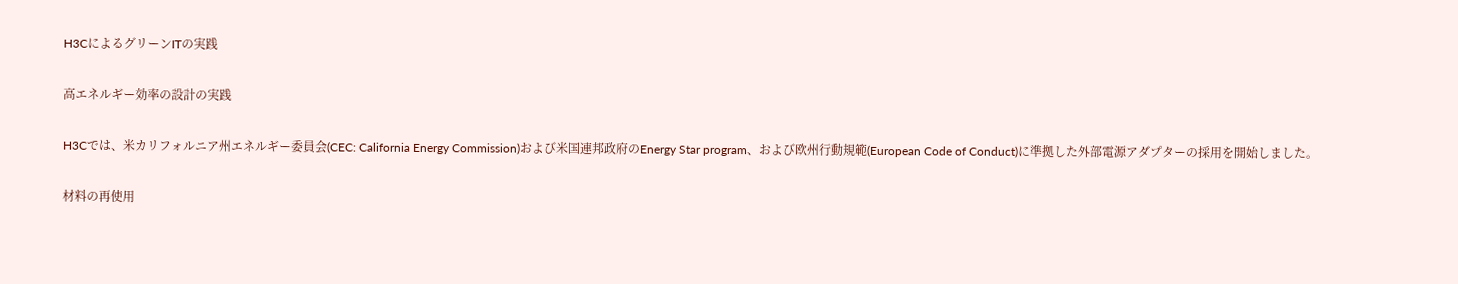H3CによるグリーンITの実践

高エネルギー効率の設計の実践

H3Cでは、米カリフォルニア州エネルギー委員会(CEC: California Energy Commission)および米国連邦政府のEnergy Star program、および欧州行動規範(European Code of Conduct)に準拠した外部電源アダプターの採用を開始しました。

材料の再使用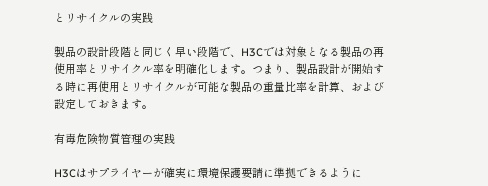とリサイクルの実践

製品の設計段階と同じく早い段階で、H3Cでは対象となる製品の再使用率とリサイクル率を明確化します。つまり、製品設計が開始する時に再使用とリサイクルが可能な製品の重量比率を計算、および設定しておきます。

有毒危険物質管理の実践

H3Cはサプライヤーが確実に環境保護要請に準拠できるように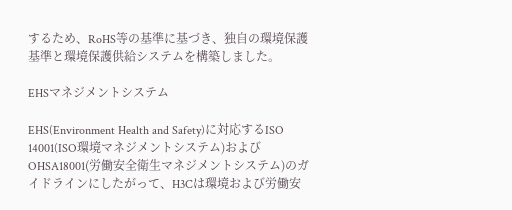するため、RoHS等の基準に基づき、独自の環境保護基準と環境保護供給システムを構築しました。

EHSマネジメントシステム

EHS(Environment Health and Safety)に対応するISO 14001(ISO環境マネジメントシステム)およびOHSA18001(労働安全衛生マネジメントシステム)のガイドラインにしたがって、H3Cは環境および労働安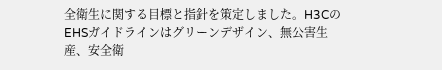全衛生に関する目標と指針を策定しました。H3CのEHSガイドラインはグリーンデザイン、無公害生産、安全衛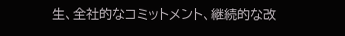生、全社的なコミットメント、継続的な改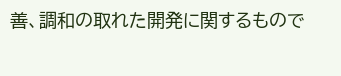善、調和の取れた開発に関するもので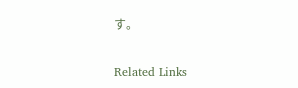す。

Related Links